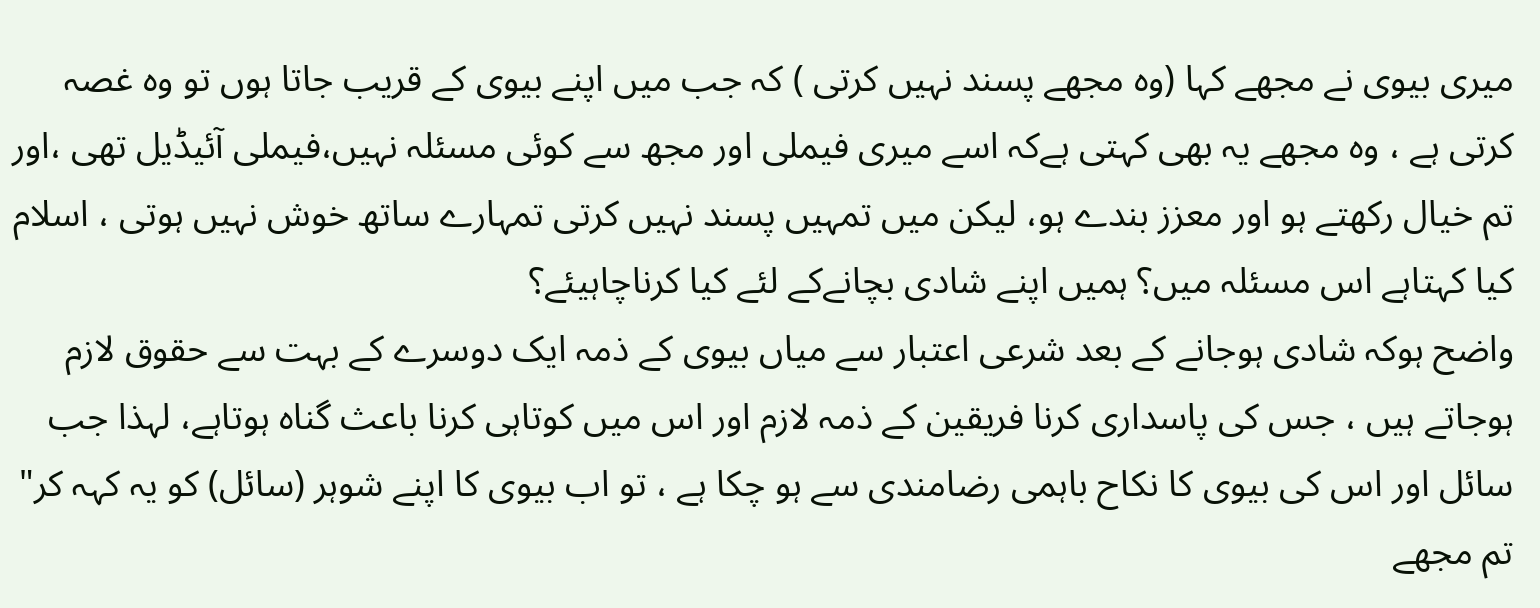میری بیوی نے مجھے کہا (وہ مجھے پسند نہیں کرتی ) کہ جب میں اپنے بیوی کے قریب جاتا ہوں تو وہ غصہ کرتی ہے ، وہ مجھے یہ بھی کہتی ہےکہ اسے میری فیملی اور مجھ سے کوئی مسئلہ نہیں،فیملی آئیڈیل تھی ،اور تم خیال رکھتے ہو اور معزز بندے ہو، لیکن میں تمہیں پسند نہیں کرتی تمہارے ساتھ خوش نہیں ہوتی ، اسلام کیا کہتاہے اس مسئلہ میں؟ ہمیں اپنے شادی بچانےکے لئے کیا کرناچاہیئے؟
واضح ہوکہ شادی ہوجانے کے بعد شرعی اعتبار سے میاں بیوی کے ذمہ ایک دوسرے کے بہت سے حقوق لازم ہوجاتے ہیں ، جس کی پاسداری کرنا فریقین کے ذمہ لازم اور اس میں کوتاہی کرنا باعث گناہ ہوتاہے، لہذا جب سائل اور اس کی بیوی کا نکاح باہمی رضامندی سے ہو چکا ہے ، تو اب بیوی کا اپنے شوہر (سائل) کو یہ کہہ کر" تم مجھے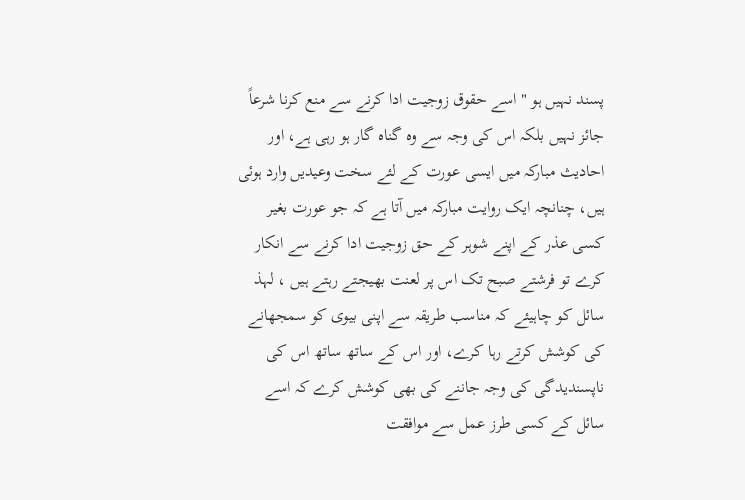پسند نہیں ہو " اسے حقوق زوجیت ادا کرنے سے منع کرنا شرعاً جائز نہیں بلکہ اس کی وجہ سے وہ گناہ گار ہو رہی ہے، اور احادیث مبارکہ میں ایسی عورت کے لئے سخت وعیدیں وارد ہوئی ہیں، چنانچہ ایک روایت مبارکہ میں آتا ہے کہ جو عورت بغیر کسی عذر کے اپنے شوہر کے حق زوجیت ادا کرنے سے انکار کرے تو فرشتے صبح تک اس پر لعنت بھیجتے رہتے ہیں ، لہذ سائل کو چاہیئے کہ مناسب طریقہ سے اپنی بیوی کو سمجھانے کی کوشش کرتے رہا کرے، اور اس کے ساتھ ساتھ اس کی ناپسندیدگی کی وجہ جاننے کی بھی کوشش کرے کہ اسے سائل کے کسی طرز عمل سے موافقت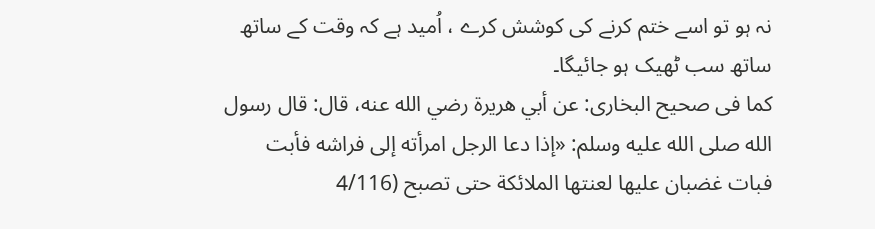نہ ہو تو اسے ختم کرنے کی کوشش کرے ، اُمید ہے کہ وقت کے ساتھ ساتھ سب ٹھیک ہو جائیگا۔
کما فی صحیح البخاری: عن أبي هريرة رضي الله عنه، قال: قال رسول الله صلى الله عليه وسلم: «إذا دعا الرجل امرأته إلى فراشه فأبت فبات غضبان عليها لعنتها الملائكة حتى تصبح (4/116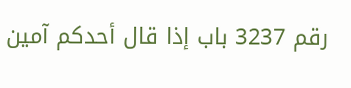رقم 3237 باب إذا قال أحدکم آمین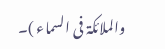والملائکۃ فی السماء )۔